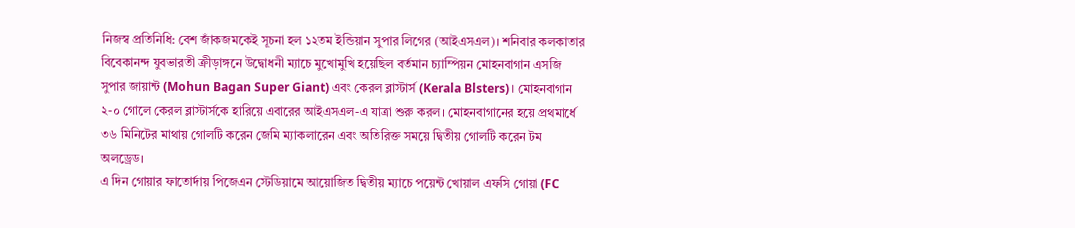নিজস্ব প্রতিনিধি: বেশ জাঁকজমকেই সূচনা হল ১২তম ইন্ডিয়ান সুপার লিগের (আইএসএল)। শনিবার কলকাতার বিবেকানন্দ যুবভারতী ক্রীড়াঙ্গনে উদ্বোধনী ম্যাচে মুখোমুখি হয়েছিল বর্তমান চ্যাম্পিয়ন মোহনবাগান এসজি সুপার জায়ান্ট (Mohun Bagan Super Giant) এবং কেরল ব্লাস্টার্স (Kerala Blsters)। মোহনবাগান ২-০ গোলে কেরল ব্লাস্টার্সকে হারিয়ে এবারের আইএসএল-এ যাত্রা শুরু করল। মোহনবাগানের হয়ে প্রথমার্ধে ৩৬ মিনিটের মাথায় গোলটি করেন জেমি ম্যাকলারেন এবং অতিরিক্ত সময়ে দ্বিতীয় গোলটি করেন টম অলড্রেড।
এ দিন গোয়ার ফাতোর্দায় পিজেএন স্টেডিয়ামে আয়োজিত দ্বিতীয় ম্যাচে পয়েন্ট খোয়াল এফসি গোয়া (FC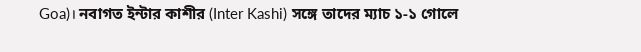Goa)। নবাগত ইন্টার কাশীর (Inter Kashi) সঙ্গে তাদের ম্যাচ ১-১ গোলে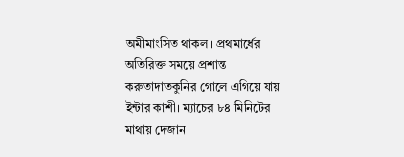অমীমাংসিত থাকল। প্রথমার্ধের অতিরিক্ত সময়ে প্রশান্ত করুতাদাতকুনির গোলে এগিয়ে যায় ইন্টার কাশী। ম্যাচের ৮৪ মিনিটের মাথায় দেজান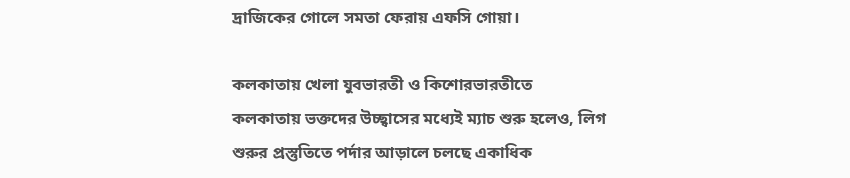দ্রাজিকের গোলে সমতা ফেরায় এফসি গোয়া।

কলকাতায় খেলা যুবভারতী ও কিশোরভারতীতে
কলকাতায় ভক্তদের উচ্ছ্বাসের মধ্যেই ম্যাচ শুরু হলেও, লিগ শুরুর প্রস্তুতিতে পর্দার আড়ালে চলছে একাধিক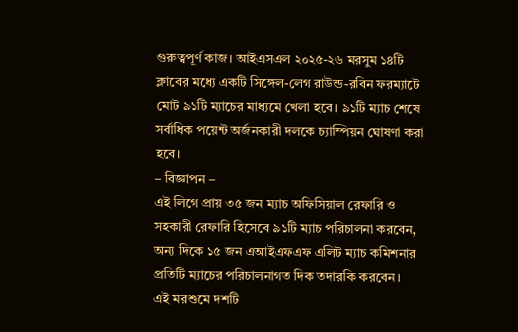গুরুত্বপূর্ণ কাজ। আইএসএল ২০২৫-২৬ মরসুম ১৪টি ক্লাবের মধ্যে একটি সিঙ্গেল-লেগ রাউন্ড-রবিন ফরম্যাটে মোট ৯১টি ম্যাচের মাধ্যমে খেলা হবে। ৯১টি ম্যাচ শেষে সর্বাধিক পয়েন্ট অর্জনকারী দলকে চ্যাম্পিয়ন ঘোষণা করা হবে।
– বিজ্ঞাপন –
এই লিগে প্রায় ৩৫ জন ম্যাচ অফিসিয়াল রেফারি ও সহকারী রেফারি হিসেবে ৯১টি ম্যাচ পরিচালনা করবেন, অন্য দিকে ১৫ জন এআইএফএফ এলিট ম্যাচ কমিশনার প্রতিটি ম্যাচের পরিচালনাগত দিক তদারকি করবেন।
এই মরশুমে দশটি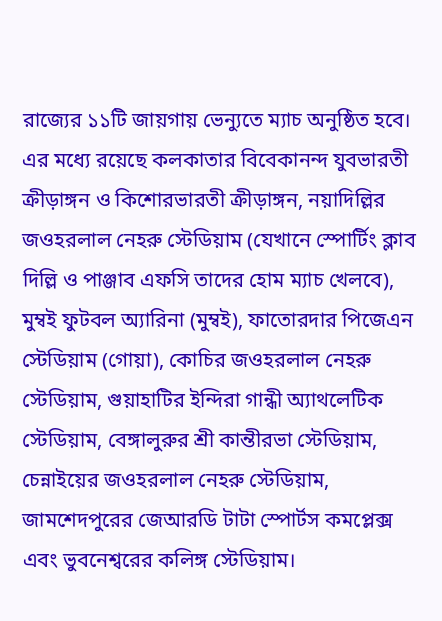রাজ্যের ১১টি জায়গায় ভেন্যুতে ম্যাচ অনুষ্ঠিত হবে। এর মধ্যে রয়েছে কলকাতার বিবেকানন্দ যুবভারতী ক্রীড়াঙ্গন ও কিশোরভারতী ক্রীড়াঙ্গন, নয়াদিল্লির জওহরলাল নেহরু স্টেডিয়াম (যেখানে স্পোর্টিং ক্লাব দিল্লি ও পাঞ্জাব এফসি তাদের হোম ম্যাচ খেলবে), মুম্বই ফুটবল অ্যারিনা (মুম্বই), ফাতোরদার পিজেএন স্টেডিয়াম (গোয়া), কোচির জওহরলাল নেহরু স্টেডিয়াম, গুয়াহাটির ইন্দিরা গান্ধী অ্যাথলেটিক স্টেডিয়াম, বেঙ্গালুরুর শ্রী কান্তীরভা স্টেডিয়াম, চেন্নাইয়ের জওহরলাল নেহরু স্টেডিয়াম, জামশেদপুরের জেআরডি টাটা স্পোর্টস কমপ্লেক্স এবং ভুবনেশ্বরের কলিঙ্গ স্টেডিয়াম।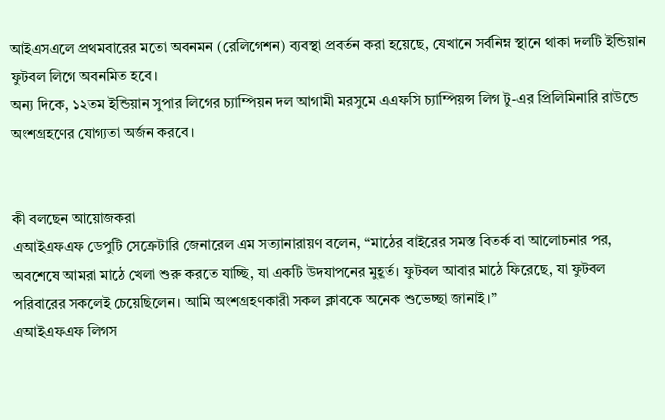আইএসএলে প্রথমবারের মতো অবনমন (রেলিগেশন) ব্যবস্থা প্রবর্তন করা হয়েছে, যেখানে সর্বনিম্ন স্থানে থাকা দলটি ইন্ডিয়ান ফুটবল লিগে অবনমিত হবে।
অন্য দিকে, ১২তম ইন্ডিয়ান সুপার লিগের চ্যাম্পিয়ন দল আগামী মরসুমে এএফসি চ্যাম্পিয়ন্স লিগ টু-এর প্রিলিমিনারি রাউন্ডে অংশগ্রহণের যোগ্যতা অর্জন করবে।


কী বলছেন আয়োজকরা
এআইএফএফ ডেপুটি সেক্রেটারি জেনারেল এম সত্যানারায়ণ বলেন, “মাঠের বাইরের সমস্ত বিতর্ক বা আলোচনার পর, অবশেষে আমরা মাঠে খেলা শুরু করতে যাচ্ছি, যা একটি উদযাপনের মুহূর্ত। ফুটবল আবার মাঠে ফিরেছে, যা ফুটবল পরিবারের সকলেই চেয়েছিলেন। আমি অংশগ্রহণকারী সকল ক্লাবকে অনেক শুভেচ্ছা জানাই।”
এআইএফএফ লিগস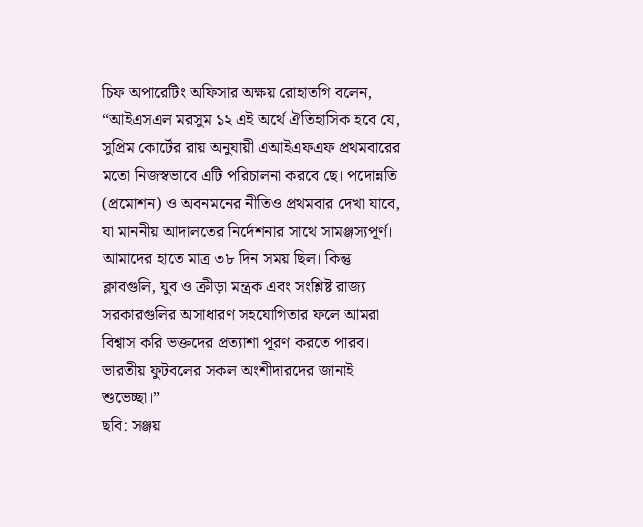চিফ অপারেটিং অফিসার অক্ষয় রোহাতগি বলেন, “আইএসএল মরসুম ১২ এই অর্থে ঐতিহাসিক হবে যে, সুপ্রিম কোর্টের রায় অনুযায়ী এআইএফএফ প্রথমবারের মতো নিজস্বভাবে এটি পরিচালনা করবে ছে। পদোন্নতি (প্রমোশন) ও অবনমনের নীতিও প্রথমবার দেখা যাবে, যা মাননীয় আদালতের নির্দেশনার সাথে সামঞ্জস্যপূর্ণ। আমাদের হাতে মাত্র ৩৮ দিন সময় ছিল। কিন্তু ক্লাবগুলি, যুব ও ক্রীড়া মন্ত্রক এবং সংশ্লিষ্ট রাজ্য সরকারগুলির অসাধারণ সহযোগিতার ফলে আমরা বিশ্বাস করি ভক্তদের প্রত্যাশা পূরণ করতে পারব। ভারতীয় ফুটবলের সকল অংশীদারদের জানাই শুভেচ্ছা।”
ছবি: সঞ্জয়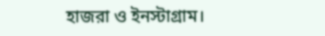হাজরা ও ইনস্টাগ্রাম।